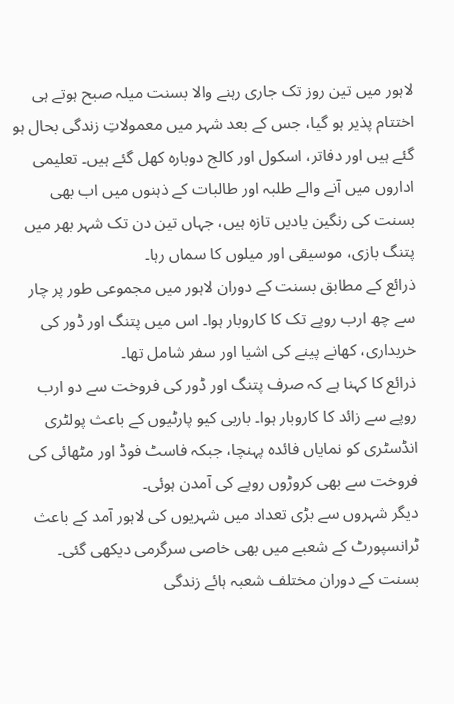لاہور میں تین روز تک جاری رہنے والا بسنت میلہ صبح ہوتے ہی اختتام پذیر ہو گیا، جس کے بعد شہر میں معمولاتِ زندگی بحال ہو گئے ہیں اور دفاتر، اسکول اور کالج دوبارہ کھل گئے ہیں۔ تعلیمی اداروں میں آنے والے طلبہ اور طالبات کے ذہنوں میں اب بھی بسنت کی رنگین یادیں تازہ ہیں، جہاں تین دن تک شہر بھر میں پتنگ بازی، موسیقی اور میلوں کا سماں رہا۔
ذرائع کے مطابق بسنت کے دوران لاہور میں مجموعی طور پر چار سے چھ ارب روپے تک کا کاروبار ہوا۔ اس میں پتنگ اور ڈور کی خریداری، کھانے پینے کی اشیا اور سفر شامل تھا۔
ذرائع کا کہنا ہے کہ صرف پتنگ اور ڈور کی فروخت سے دو ارب روپے سے زائد کا کاروبار ہوا۔ باربی کیو پارٹیوں کے باعث پولٹری انڈسٹری کو نمایاں فائدہ پہنچا، جبکہ فاسٹ فوڈ اور مٹھائی کی فروخت سے بھی کروڑوں روپے کی آمدن ہوئی۔
دیگر شہروں سے بڑی تعداد میں شہریوں کی لاہور آمد کے باعث ٹرانسپورٹ کے شعبے میں بھی خاصی سرگرمی دیکھی گئی۔
بسنت کے دوران مختلف شعبہ ہائے زندگی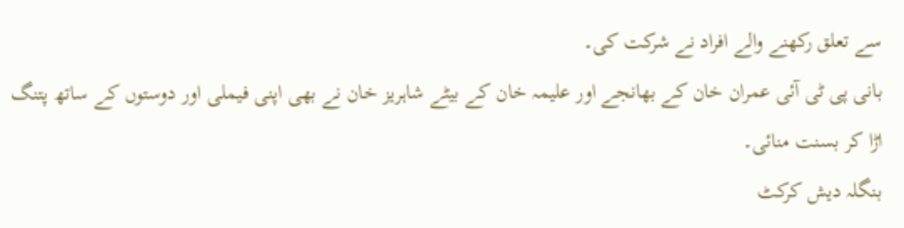سے تعلق رکھنے والے افراد نے شرکت کی۔
بانی پی ٹی آئی عمران خان کے بھانجے اور علیمہ خان کے بیٹے شاہریز خان نے بھی اپنی فیملی اور دوستوں کے ساتھ پتنگ اڑا کر بسنت منائی۔
بنگلہ دیش کرکٹ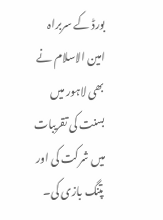بورڈ کے سربراہ امین الاسلام نے بھی لاہور میں بسنت کی تقریبات میں شرکت کی اور پتنگ بازی کی۔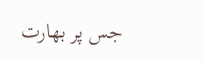جس پر بھارت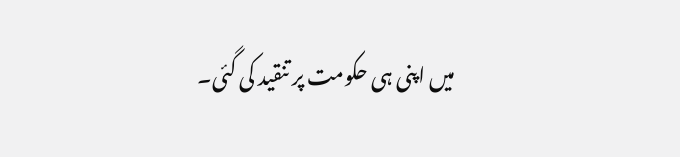میں اپنی ہی حکومت پر تنقید کی گئی۔